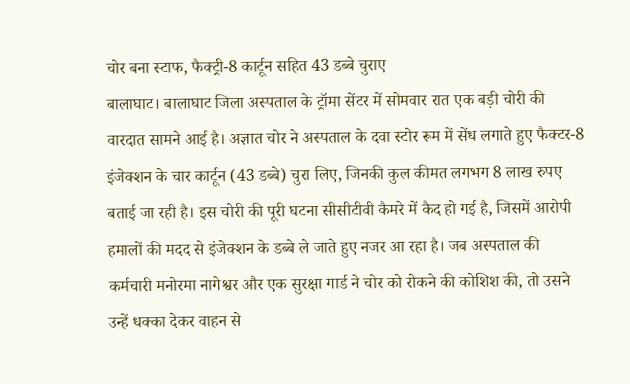चोर बना स्टाफ, फैक्ट्री-8 कार्टून सहित 43 डब्बे चुराए
बालाघाट। बालाघाट जिला अस्पताल के ट्रॉमा सेंटर में सोमवार रात एक बड़ी चोरी की वारदात सामने आई है। अज्ञात चोर ने अस्पताल के दवा स्टोर रूम में सेंध लगाते हुए फैक्टर-8 इंजेक्शन के चार कार्टून (43 डब्बे) चुरा लिए, जिनकी कुल कीमत लगभग 8 लाख रुपए बताई जा रही है। इस चोरी की पूरी घटना सीसीटीवी कैमरे में कैद हो गई है, जिसमें आरोपी हमालों की मदद से इंजेक्शन के डब्बे ले जाते हुए नजर आ रहा है। जब अस्पताल की कर्मचारी मनोरमा नागेश्वर और एक सुरक्षा गार्ड ने चोर को रोकने की कोशिश की, तो उसने उन्हें धक्का देकर वाहन से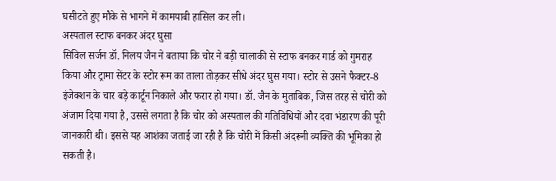घसीटते हुए मौके से भागने में कामयाबी हासिल कर ली।
अस्पताल स्टाफ बनकर अंदर घुसा
सिविल सर्जन डॉ. निलय जैन ने बताया कि चोर ने बड़ी चालाकी से स्टाफ बनकर गार्ड को गुमराह किया और ट्रामा सेंटर के स्टोर रूम का ताला तोड़कर सीधे अंदर घुस गया। स्टोर से उसने फैक्टर-8 इंजेक्शन के चार बड़े कार्टून निकाले और फरार हो गया। डॉ. जैन के मुताबिक, जिस तरह से चोरी को अंजाम दिया गया है, उससे लगता है कि चोर को अस्पताल की गतिविधियों और दवा भंडारण की पूरी जानकारी थी। इससे यह आशंका जताई जा रही है कि चोरी में किसी अंदरूनी व्यक्ति की भूमिका हो सकती है।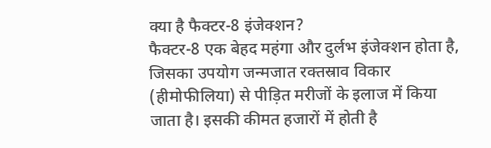क्या है फैक्टर-8 इंजेक्शन?
फैक्टर-8 एक बेहद महंगा और दुर्लभ इंजेक्शन होता है, जिसका उपयोग जन्मजात रक्तस्राव विकार (हीमोफीलिया) से पीड़ित मरीजों के इलाज में किया जाता है। इसकी कीमत हजारों में होती है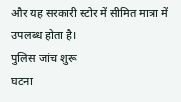और यह सरकारी स्टोर में सीमित मात्रा में उपलब्ध होता है।
पुलिस जांच शुरू
घटना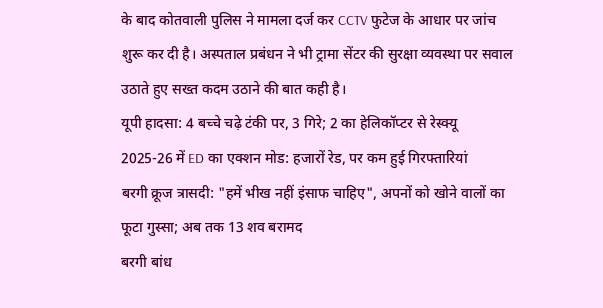के बाद कोतवाली पुलिस ने मामला दर्ज कर CCTV फुटेज के आधार पर जांच शुरू कर दी है। अस्पताल प्रबंधन ने भी ट्रामा सेंटर की सुरक्षा व्यवस्था पर सवाल उठाते हुए सख्त कदम उठाने की बात कही है।
यूपी हादसा: 4 बच्चे चढ़े टंकी पर, 3 गिरे; 2 का हेलिकॉप्टर से रेस्क्यू
2025-26 में ED का एक्शन मोड: हजारों रेड, पर कम हुई गिरफ्तारियां
बरगी क्रूज त्रासदी: "हमें भीख नहीं इंसाफ चाहिए", अपनों को खोने वालों का फूटा गुस्सा; अब तक 13 शव बरामद
बरगी बांध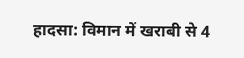हादसा: विमान में खराबी से 4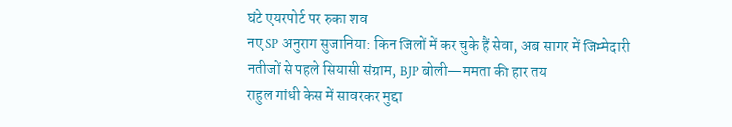घंटे एयरपोर्ट पर रुका शव
नए SP अनुराग सुजानिया: किन जिलों में कर चुके हैं सेवा, अब सागर में जिम्मेदारी
नतीजों से पहले सियासी संग्राम, BJP बोली—ममता की हार तय
राहुल गांधी केस में सावरकर मुद्दा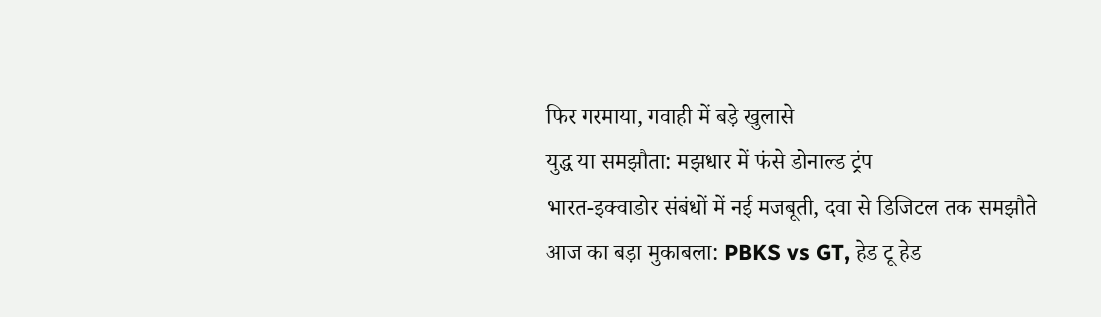फिर गरमाया, गवाही में बड़े खुलासे
युद्ध या समझौता: मझधार में फंसे डोनाल्ड ट्रंप
भारत-इक्वाडोर संबंधों में नई मजबूती, दवा से डिजिटल तक समझौते
आज का बड़ा मुकाबला: PBKS vs GT, हेड टू हेड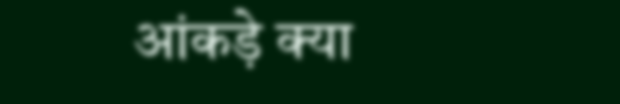आंकड़े क्या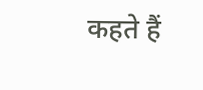कहते हैं